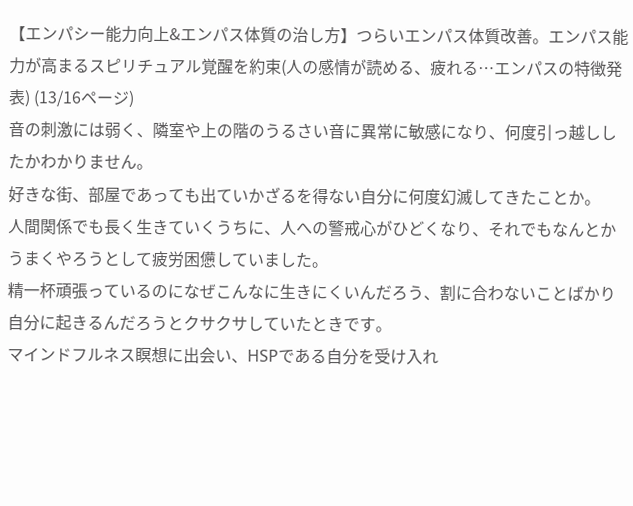【エンパシー能力向上&エンパス体質の治し方】つらいエンパス体質改善。エンパス能力が高まるスピリチュアル覚醒を約束(人の感情が読める、疲れる…エンパスの特徴発表) (13/16ページ)
音の刺激には弱く、隣室や上の階のうるさい音に異常に敏感になり、何度引っ越ししたかわかりません。
好きな街、部屋であっても出ていかざるを得ない自分に何度幻滅してきたことか。
人間関係でも長く生きていくうちに、人への警戒心がひどくなり、それでもなんとかうまくやろうとして疲労困憊していました。
精一杯頑張っているのになぜこんなに生きにくいんだろう、割に合わないことばかり自分に起きるんだろうとクサクサしていたときです。
マインドフルネス瞑想に出会い、HSPである自分を受け入れ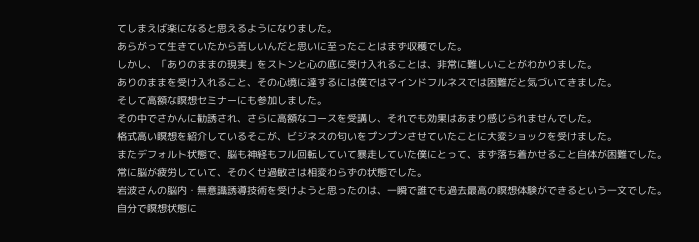てしまえば楽になると思えるようになりました。
あらがって生きていたから苦しいんだと思いに至ったことはまず収穫でした。
しかし、「ありのままの現実」をストンと心の底に受け入れることは、非常に難しいことがわかりました。
ありのままを受け入れること、その心境に達するには僕ではマインドフルネスでは困難だと気づいてきました。
そして高額な瞑想セミナーにも参加しました。
その中でさかんに勧誘され、さらに高額なコースを受講し、それでも効果はあまり感じられませんでした。
格式高い瞑想を紹介しているそこが、ビジネスの匂いをプンプンさせていたことに大変ショックを受けました。
またデフォルト状態で、脳も神経もフル回転していて暴走していた僕にとって、まず落ち着かせること自体が困難でした。
常に脳が疲労していて、そのくせ過敏さは相変わらずの状態でした。
岩波さんの脳内・無意識誘導技術を受けようと思ったのは、一瞬で誰でも過去最高の瞑想体験ができるという一文でした。
自分で瞑想状態に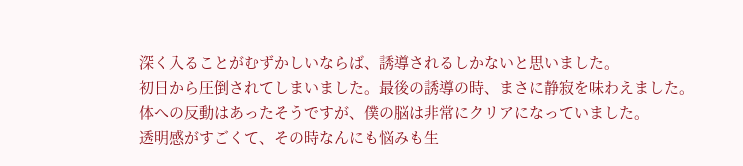深く入ることがむずかしいならば、誘導されるしかないと思いました。
初日から圧倒されてしまいました。最後の誘導の時、まさに静寂を味わえました。
体への反動はあったそうですが、僕の脳は非常にクリアになっていました。
透明感がすごくて、その時なんにも悩みも生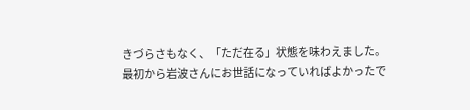きづらさもなく、「ただ在る」状態を味わえました。
最初から岩波さんにお世話になっていればよかったで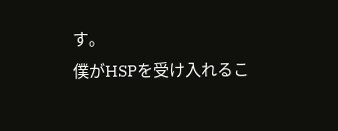す。
僕がHSPを受け入れるこ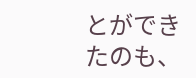とができたのも、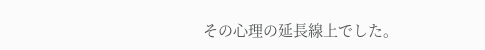その心理の延長線上でした。